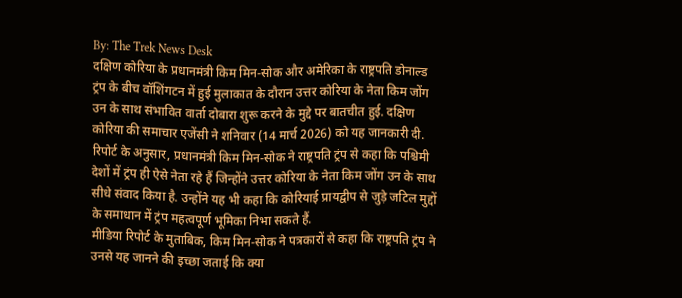By: The Trek News Desk
दक्षिण कोरिया के प्रधानमंत्री किम मिन-सोक और अमेरिका के राष्ट्रपति डोनाल्ड ट्रंप के बीच वॉशिंगटन में हुई मुलाकात के दौरान उत्तर कोरिया के नेता किम जोंग उन के साथ संभावित वार्ता दोबारा शुरू करने के मुद्दे पर बातचीत हुई. दक्षिण कोरिया की समाचार एजेंसी ने शनिवार (14 मार्च 2026) को यह जानकारी दी.
रिपोर्ट के अनुसार, प्रधानमंत्री किम मिन-सोक ने राष्ट्रपति ट्रंप से कहा कि पश्चिमी देशों में ट्रंप ही ऐसे नेता रहे हैं जिन्होंने उत्तर कोरिया के नेता किम जोंग उन के साथ सीधे संवाद किया है. उन्होंने यह भी कहा कि कोरियाई प्रायद्वीप से जुड़े जटिल मुद्दों के समाधान में ट्रंप महत्वपूर्ण भूमिका निभा सकते हैं.
मीडिया रिपोर्ट के मुताबिक, किम मिन-सोक ने पत्रकारों से कहा कि राष्ट्रपति ट्रंप ने उनसे यह जानने की इच्छा जताई कि क्या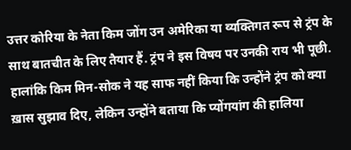उत्तर कोरिया के नेता किम जोंग उन अमेरिका या व्यक्तिगत रूप से ट्रंप के साथ बातचीत के लिए तैयार हैं. ट्रंप ने इस विषय पर उनकी राय भी पूछी.
हालांकि किम मिन-सोक ने यह साफ नहीं किया कि उन्होंने ट्रंप को क्या ख़ास सुझाव दिए, लेकिन उन्होंने बताया कि प्योंगयांग की हालिया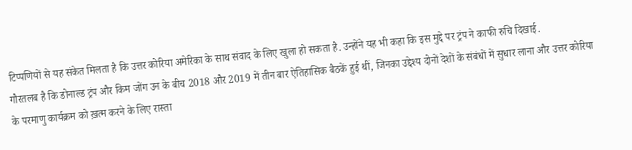टिप्पणियों से यह संकेत मिलता है कि उत्तर कोरिया अमेरिका के साथ संवाद के लिए खुला हो सकता है. उन्होंने यह भी कहा कि इस मुद्दे पर ट्रंप ने काफी रुचि दिखाई.
गौरतलब है कि डोनाल्ड ट्रंप और किम जोंग उन के बीच 2018 और 2019 में तीन बार ऐतिहासिक बैठकें हुई थीं, जिनका उद्देश्य दोनों देशों के संबंधों में सुधार लाना और उत्तर कोरिया के परमाणु कार्यक्रम को ख़त्म करने के लिए रास्ता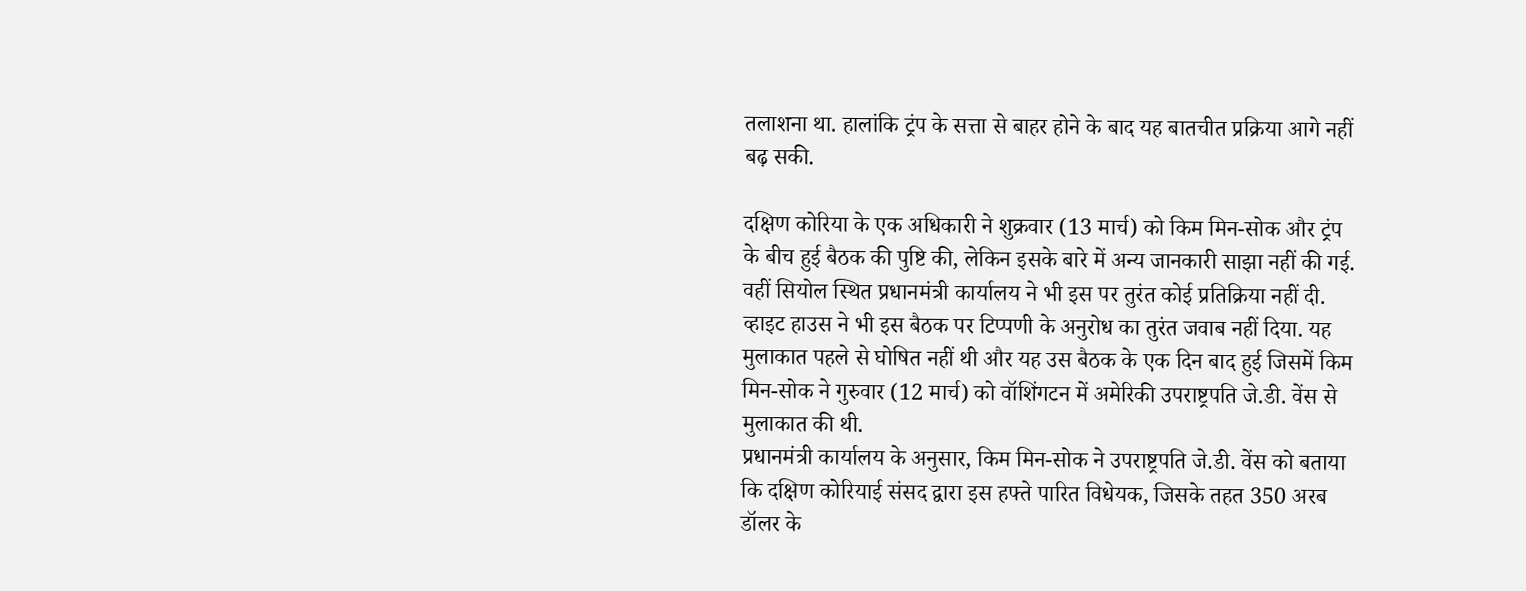तलाशना था. हालांकि ट्रंप के सत्ता से बाहर होने के बाद यह बातचीत प्रक्रिया आगे नहीं बढ़ सकी.

दक्षिण कोरिया के एक अधिकारी ने शुक्रवार (13 मार्च) को किम मिन-सोक और ट्रंप के बीच हुई बैठक की पुष्टि की, लेकिन इसके बारे में अन्य जानकारी साझा नहीं की गई. वहीं सियोल स्थित प्रधानमंत्री कार्यालय ने भी इस पर तुरंत कोई प्रतिक्रिया नहीं दी.
व्हाइट हाउस ने भी इस बैठक पर टिप्पणी के अनुरोध का तुरंत जवाब नहीं दिया. यह मुलाकात पहले से घोषित नहीं थी और यह उस बैठक के एक दिन बाद हुई जिसमें किम मिन-सोक ने गुरुवार (12 मार्च) को वॉशिंगटन में अमेरिकी उपराष्ट्रपति जे.डी. वेंस से मुलाकात की थी.
प्रधानमंत्री कार्यालय के अनुसार, किम मिन-सोक ने उपराष्ट्रपति जे.डी. वेंस को बताया कि दक्षिण कोरियाई संसद द्वारा इस हफ्ते पारित विधेयक, जिसके तहत 350 अरब डॉलर के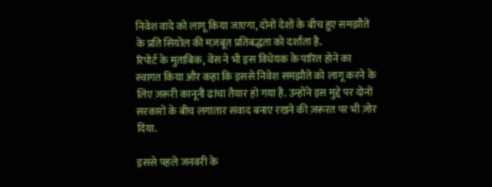निवेश वादे को लागू किया जाएगा, दोनों देशों के बीच हुए समझौते के प्रति सियोल की मज़बूत प्रतिबद्धता को दर्शाता है.
रिपोर्ट के मुताबिक, वेंस ने भी इस विधेयक के पारित होने का स्वागत किया और कहा कि इससे निवेश समझौते को लागू करने के लिए ज़रूरी कानूनी ढांचा तैयार हो गया है. उन्होंने इस मुद्दे पर दोनों सरकारों के बीच लगातार संवाद बनाए रखने की ज़रूरत पर भी ज़ोर दिया.

इससे पहले जनवरी के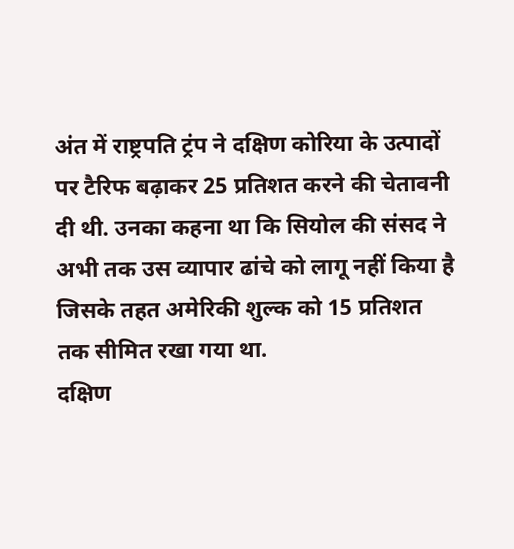अंत में राष्ट्रपति ट्रंप ने दक्षिण कोरिया के उत्पादों पर टैरिफ बढ़ाकर 25 प्रतिशत करने की चेतावनी दी थी. उनका कहना था कि सियोल की संसद ने अभी तक उस व्यापार ढांचे को लागू नहीं किया है जिसके तहत अमेरिकी शुल्क को 15 प्रतिशत तक सीमित रखा गया था.
दक्षिण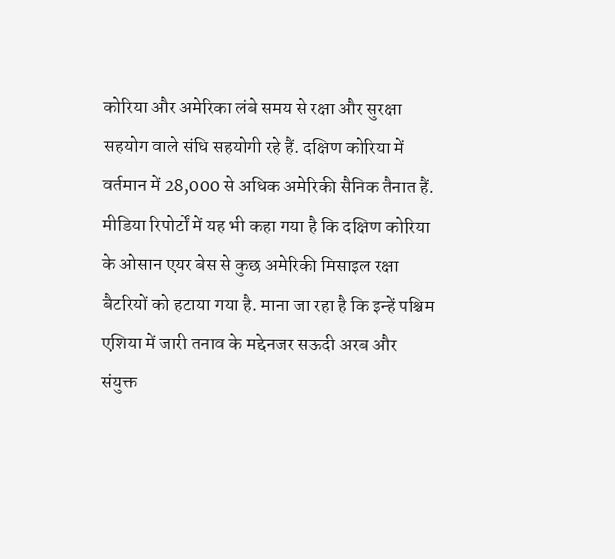कोरिया और अमेरिका लंबे समय से रक्षा और सुरक्षा सहयोग वाले संधि सहयोगी रहे हैं. दक्षिण कोरिया में वर्तमान में 28,000 से अधिक अमेरिकी सैनिक तैनात हैं.
मीडिया रिपोर्टों में यह भी कहा गया है कि दक्षिण कोरिया के ओसान एयर बेस से कुछ अमेरिकी मिसाइल रक्षा बैटरियों को हटाया गया है. माना जा रहा है कि इन्हें पश्चिम एशिया में जारी तनाव के मद्देनजर सऊदी अरब और संयुक्त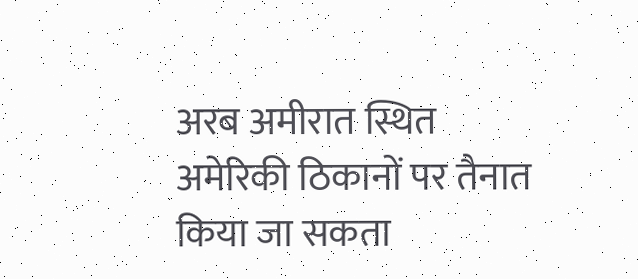अरब अमीरात स्थित अमेरिकी ठिकानों पर तैनात किया जा सकता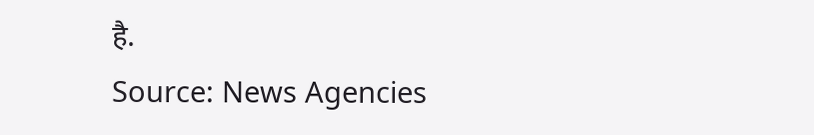है.
Source: News Agencies